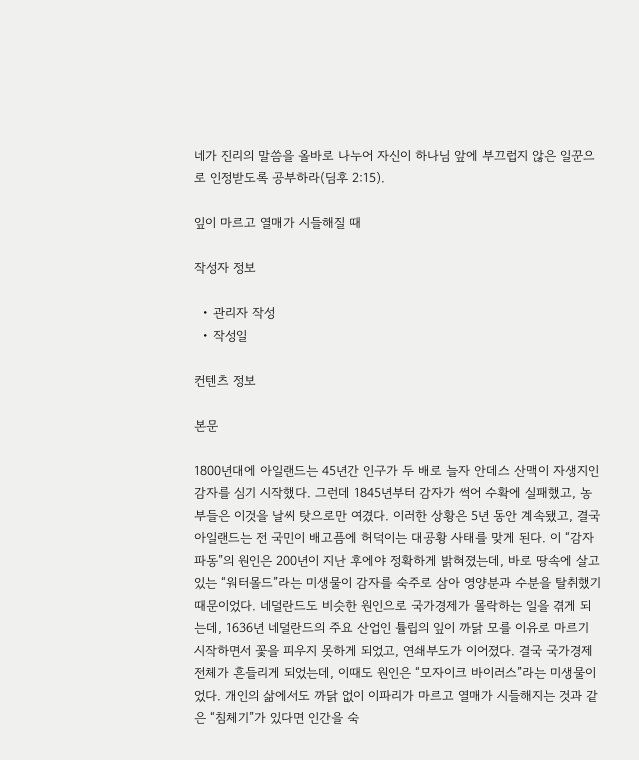네가 진리의 말씀을 올바로 나누어 자신이 하나님 앞에 부끄럽지 않은 일꾼으로 인정받도록 공부하라(딤후 2:15).

잎이 마르고 열매가 시들해질 때

작성자 정보

  • 관리자 작성
  • 작성일

컨텐츠 정보

본문

1800년대에 아일랜드는 45년간 인구가 두 배로 늘자 안데스 산맥이 자생지인 감자를 심기 시작했다. 그런데 1845년부터 감자가 썩어 수확에 실패했고, 농부들은 이것을 날씨 탓으로만 여겼다. 이러한 상황은 5년 동안 계속됐고, 결국 아일랜드는 전 국민이 배고픔에 허덕이는 대공황 사태를 맞게 된다. 이 “감자 파동”의 원인은 200년이 지난 후에야 정확하게 밝혀졌는데, 바로 땅속에 살고 있는 “워터몰드”라는 미생물이 감자를 숙주로 삼아 영양분과 수분을 탈취했기 때문이었다. 네덜란드도 비슷한 원인으로 국가경제가 몰락하는 일을 겪게 되는데, 1636년 네덜란드의 주요 산업인 튤립의 잎이 까닭 모를 이유로 마르기 시작하면서 꽃을 피우지 못하게 되었고, 연쇄부도가 이어졌다. 결국 국가경제 전체가 흔들리게 되었는데, 이때도 원인은 “모자이크 바이러스”라는 미생물이었다. 개인의 삶에서도 까닭 없이 이파리가 마르고 열매가 시들해지는 것과 같은 “침체기”가 있다면 인간을 숙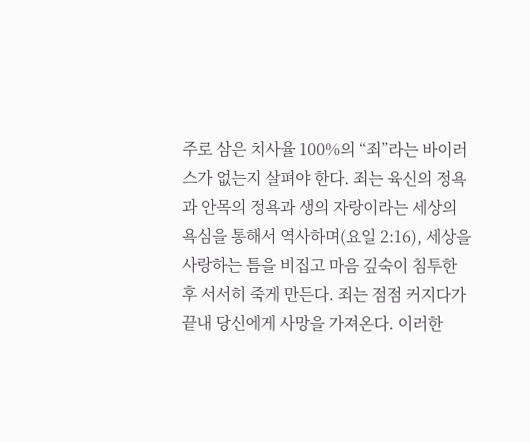주로 삼은 치사율 100%의 “죄”라는 바이러스가 없는지 살펴야 한다. 죄는 육신의 정욕과 안목의 정욕과 생의 자랑이라는 세상의 욕심을 통해서 역사하며(요일 2:16), 세상을 사랑하는 틈을 비집고 마음 깊숙이 침투한 후 서서히 죽게 만든다. 죄는 점점 커지다가 끝내 당신에게 사망을 가져온다. 이러한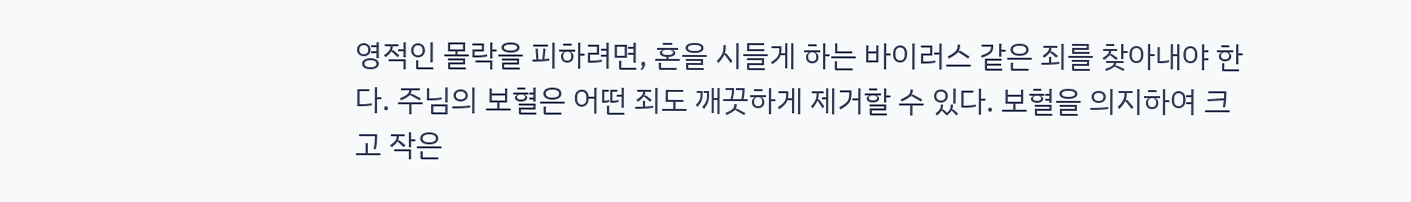영적인 몰락을 피하려면, 혼을 시들게 하는 바이러스 같은 죄를 찾아내야 한다. 주님의 보혈은 어떤 죄도 깨끗하게 제거할 수 있다. 보혈을 의지하여 크고 작은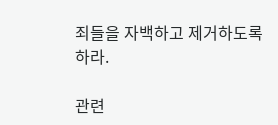죄들을 자백하고 제거하도록 하라.

관련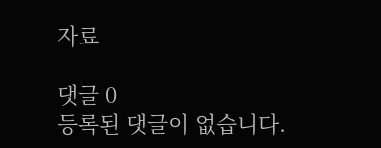자료

댓글 0
등록된 댓글이 없습니다.